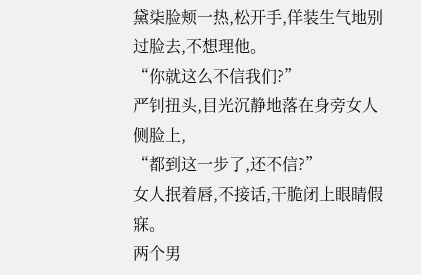黛柒脸颊一热,松开手,佯装生气地别过脸去,不想理他。
“你就这么不信我们?”
严钊扭头,目光沉静地落在身旁女人侧脸上,
“都到这一步了,还不信?”
女人抿着唇,不接话,干脆闭上眼睛假寐。
两个男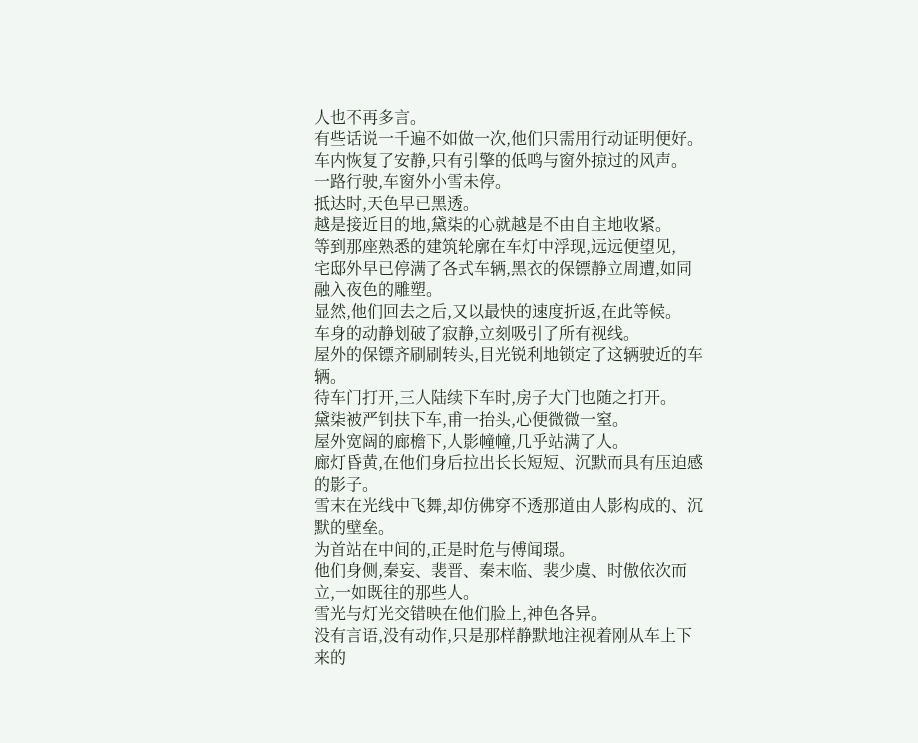人也不再多言。
有些话说一千遍不如做一次,他们只需用行动证明便好。
车内恢复了安静,只有引擎的低鸣与窗外掠过的风声。
一路行驶,车窗外小雪未停。
抵达时,天色早已黑透。
越是接近目的地,黛柒的心就越是不由自主地收紧。
等到那座熟悉的建筑轮廓在车灯中浮现,远远便望见,
宅邸外早已停满了各式车辆,黑衣的保镖静立周遭,如同融入夜色的雕塑。
显然,他们回去之后,又以最快的速度折返,在此等候。
车身的动静划破了寂静,立刻吸引了所有视线。
屋外的保镖齐刷刷转头,目光锐利地锁定了这辆驶近的车辆。
待车门打开,三人陆续下车时,房子大门也随之打开。
黛柒被严钊扶下车,甫一抬头,心便微微一窒。
屋外宽阔的廊檐下,人影幢幢,几乎站满了人。
廊灯昏黄,在他们身后拉出长长短短、沉默而具有压迫感的影子。
雪末在光线中飞舞,却仿佛穿不透那道由人影构成的、沉默的壁垒。
为首站在中间的,正是时危与傅闻璟。
他们身侧,秦妄、裴晋、秦末临、裴少虞、时傲依次而立,一如既往的那些人。
雪光与灯光交错映在他们脸上,神色各异。
没有言语,没有动作,只是那样静默地注视着刚从车上下来的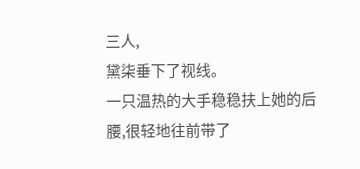三人,
黛柒垂下了视线。
一只温热的大手稳稳扶上她的后腰,很轻地往前带了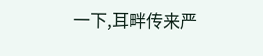一下,耳畔传来严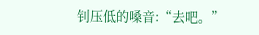钊压低的嗓音:“去吧。”